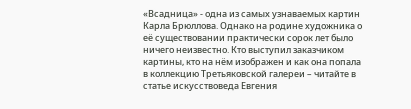«Всадница» - одна из самых узнаваемых картин Карла Брюллова. Однако на родине художника о её существовании практически сорок лет было ничего неизвестно. Кто выступил заказчиком картины, кто на нём изображен и как она попала в коллекцию Третьяковской галереи – читайте в статье искусствоведа Евгения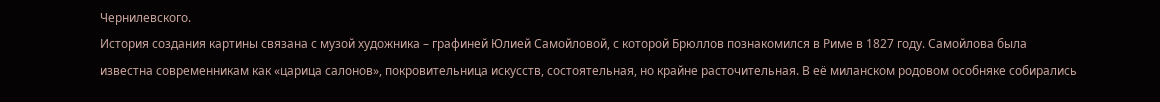Чернилевского.
История создания картины связана с музой художника – графиней Юлией Самойловой, с которой Брюллов познакомился в Риме в 1827 году. Самойлова была известна современникам как «царица салонов», покровительница искусств, состоятельная, но крайне расточительная. В её миланском родовом особняке собирались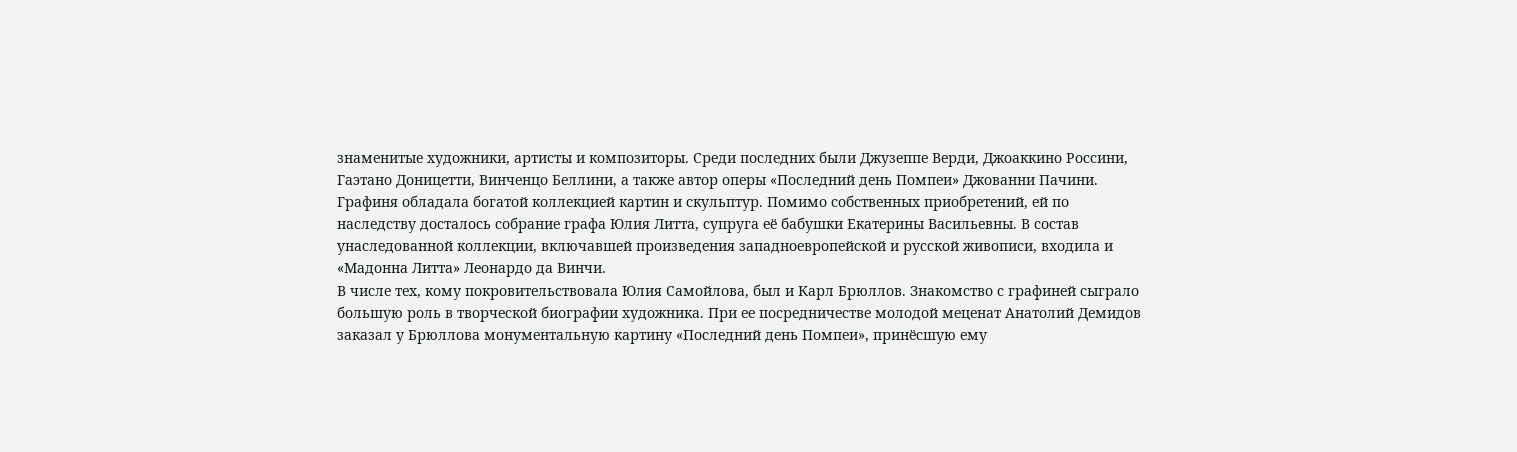знаменитые художники, артисты и композиторы. Среди последних были Джузеппе Верди, Джоаккино Россини, Гаэтано Доницетти, Винченцо Беллини, а также автор оперы «Последний день Помпеи» Джованни Пачини.
Графиня обладала богатой коллекцией картин и скульптур. Помимо собственных приобретений, ей по наследству досталось собрание графа Юлия Литта, супруга её бабушки Екатерины Васильевны. В состав унаследованной коллекции, включавшей произведения западноевропейской и русской живописи, входила и «Мадонна Литта» Леонардо да Винчи.
В числе тех, кому покровительствовала Юлия Самойлова, был и Карл Брюллов. Знакомство с графиней сыграло большую роль в творческой биографии художника. При ее посредничестве молодой меценат Анатолий Демидов заказал у Брюллова монументальную картину «Последний день Помпеи», принёсшую ему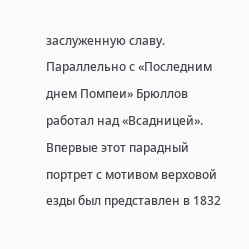заслуженную славу.
Параллельно с «Последним днем Помпеи» Брюллов работал над «Всадницей». Впервые этот парадный портрет с мотивом верховой езды был представлен в 1832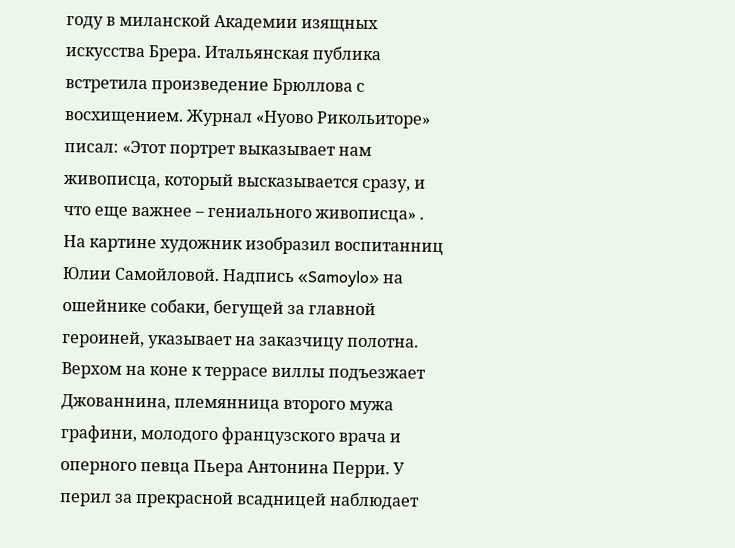году в миланской Академии изящных искусства Брера. Итальянская публика встретила произведение Брюллова с восхищением. Журнал «Нуово Рикольиторе» писал: «Этот портрет выказывает нам живописца, который высказывается сразу, и что еще важнее – гениального живописца» .
На картине художник изобразил воспитанниц Юлии Самойловой. Надпись «Samoylo» на ошейнике собаки, бегущей за главной героиней, указывает на заказчицу полотна. Верхом на коне к террасе виллы подъезжает Джованнина, племянница второго мужа графини, молодого французского врача и оперного певца Пьера Антонина Перри. У перил за прекрасной всадницей наблюдает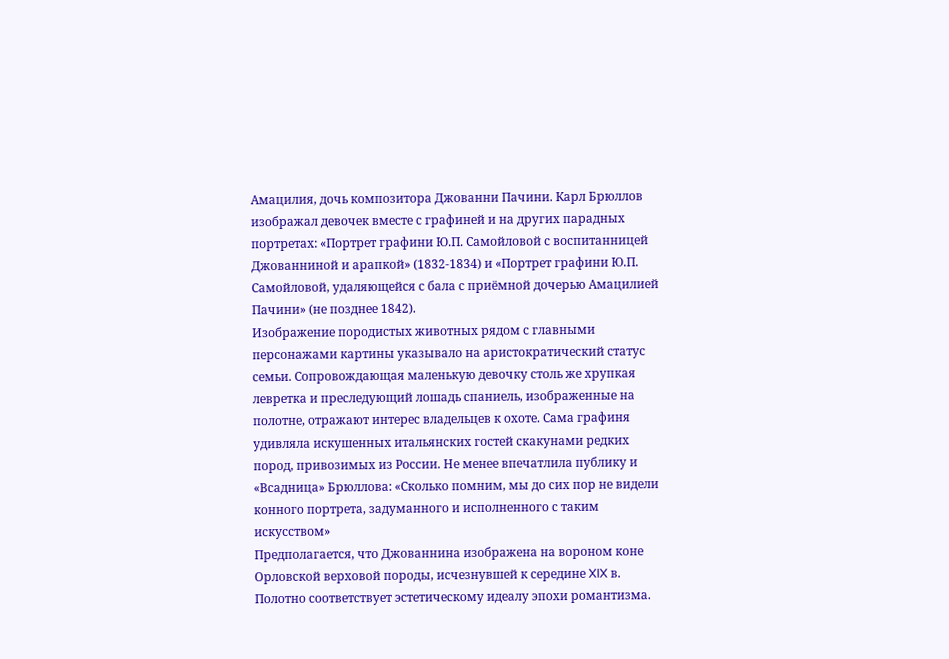Амацилия, дочь композитора Джованни Пачини. Карл Брюллов изображал девочек вместе с графиней и на других парадных портретах: «Портрет графини Ю.П. Самойловой с воспитанницей Джованниной и арапкой» (1832-1834) и «Портрет графини Ю.П. Самойловой, удаляющейся с бала с приёмной дочерью Амацилией Пачини» (не позднее 1842).
Изображение породистых животных рядом с главными персонажами картины указывало на аристократический статус семьи. Сопровождающая маленькую девочку столь же хрупкая левретка и преследующий лошадь спаниель, изображенные на полотне, отражают интерес владельцев к охоте. Сама графиня удивляла искушенных итальянских гостей скакунами редких пород, привозимых из России. Не менее впечатлила публику и «Всадница» Брюллова: «Сколько помним, мы до сих пор не видели конного портрета, задуманного и исполненного с таким искусством»
Предполагается, что Джованнина изображена на вороном коне Орловской верховой породы, исчезнувшей к середине XIX в.
Полотно соответствует эстетическому идеалу эпохи романтизма.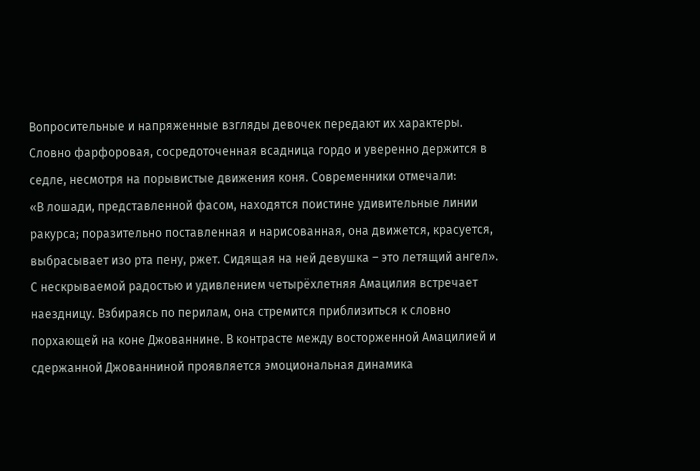Вопросительные и напряженные взгляды девочек передают их характеры. Словно фарфоровая, сосредоточенная всадница гордо и уверенно держится в седле, несмотря на порывистые движения коня. Современники отмечали:
«В лошади, представленной фасом, находятся поистине удивительные линии ракурса; поразительно поставленная и нарисованная, она движется, красуется, выбрасывает изо рта пену, ржет. Сидящая на ней девушка – это летящий ангел».
С нескрываемой радостью и удивлением четырёхлетняя Амацилия встречает наездницу. Взбираясь по перилам, она стремится приблизиться к словно порхающей на коне Джованнине. В контрасте между восторженной Амацилией и сдержанной Джованниной проявляется эмоциональная динамика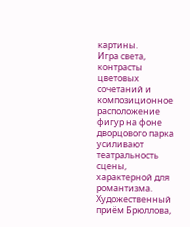картины.
Игра света, контрасты цветовых сочетаний и композиционное расположение фигур на фоне дворцового парка усиливают театральность сцены, характерной для романтизма. Художественный приём Брюллова,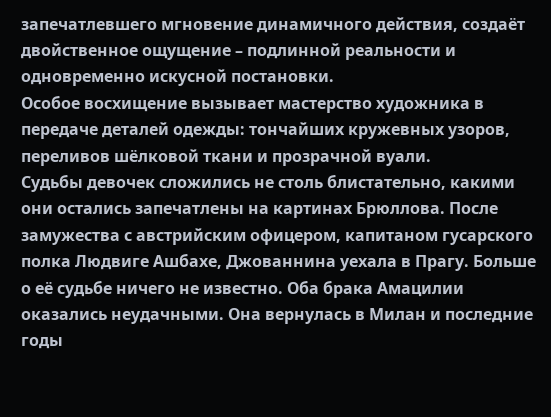запечатлевшего мгновение динамичного действия, создаёт двойственное ощущение – подлинной реальности и одновременно искусной постановки.
Особое восхищение вызывает мастерство художника в передаче деталей одежды: тончайших кружевных узоров, переливов шёлковой ткани и прозрачной вуали.
Судьбы девочек сложились не столь блистательно, какими они остались запечатлены на картинах Брюллова. После замужества с австрийским офицером, капитаном гусарского полка Людвиге Ашбахе, Джованнина уехала в Прагу. Больше о её судьбе ничего не известно. Оба брака Амацилии оказались неудачными. Она вернулась в Милан и последние годы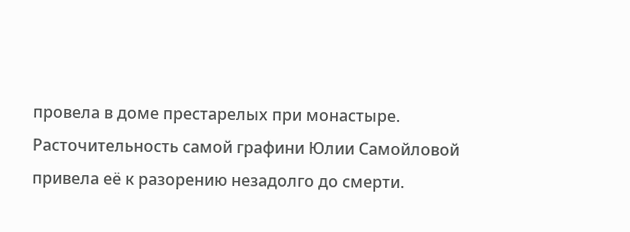провела в доме престарелых при монастыре.
Расточительность самой графини Юлии Самойловой привела её к разорению незадолго до смерти.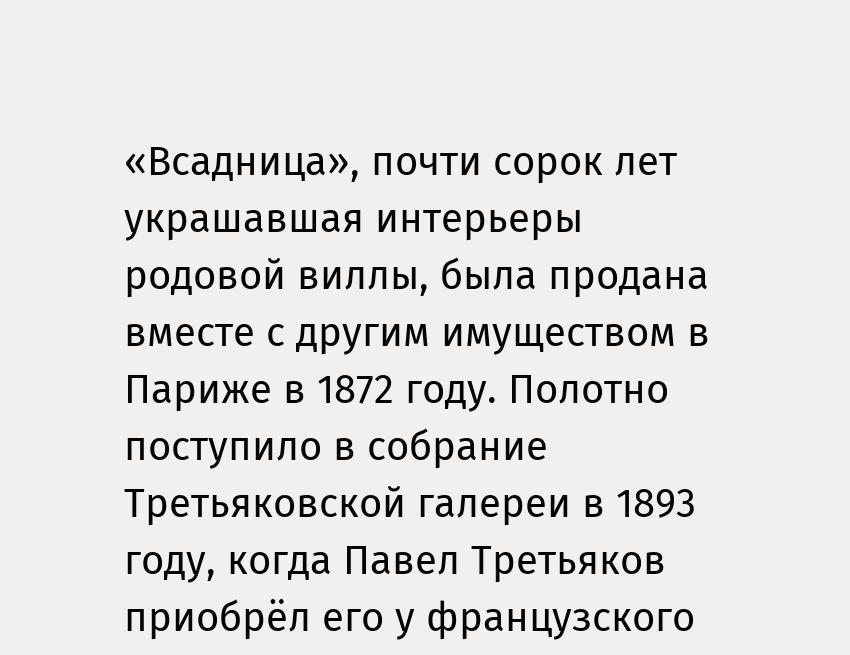«Всадница», почти сорок лет украшавшая интерьеры родовой виллы, была продана вместе с другим имуществом в Париже в 1872 году. Полотно поступило в собрание Третьяковской галереи в 1893 году, когда Павел Третьяков приобрёл его у французского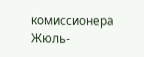комиссионера Жюль-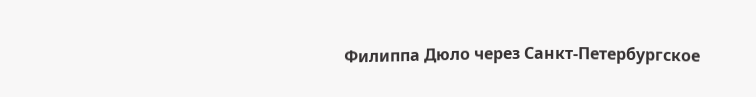Филиппа Дюло через Санкт-Петербургское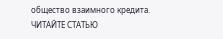общество взаимного кредита.
ЧИТАЙТЕ СТАТЬЮ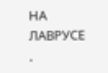НА ЛАВРУСЕ
.